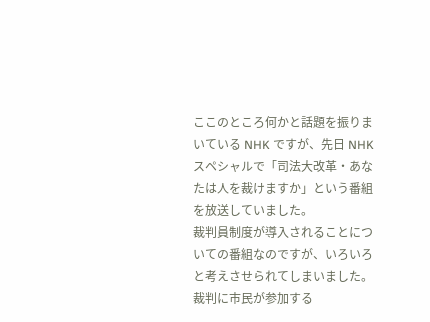ここのところ何かと話題を振りまいている NHK ですが、先日 NHK スペシャルで「司法大改革・あなたは人を裁けますか」という番組を放送していました。
裁判員制度が導入されることについての番組なのですが、いろいろと考えさせられてしまいました。
裁判に市民が参加する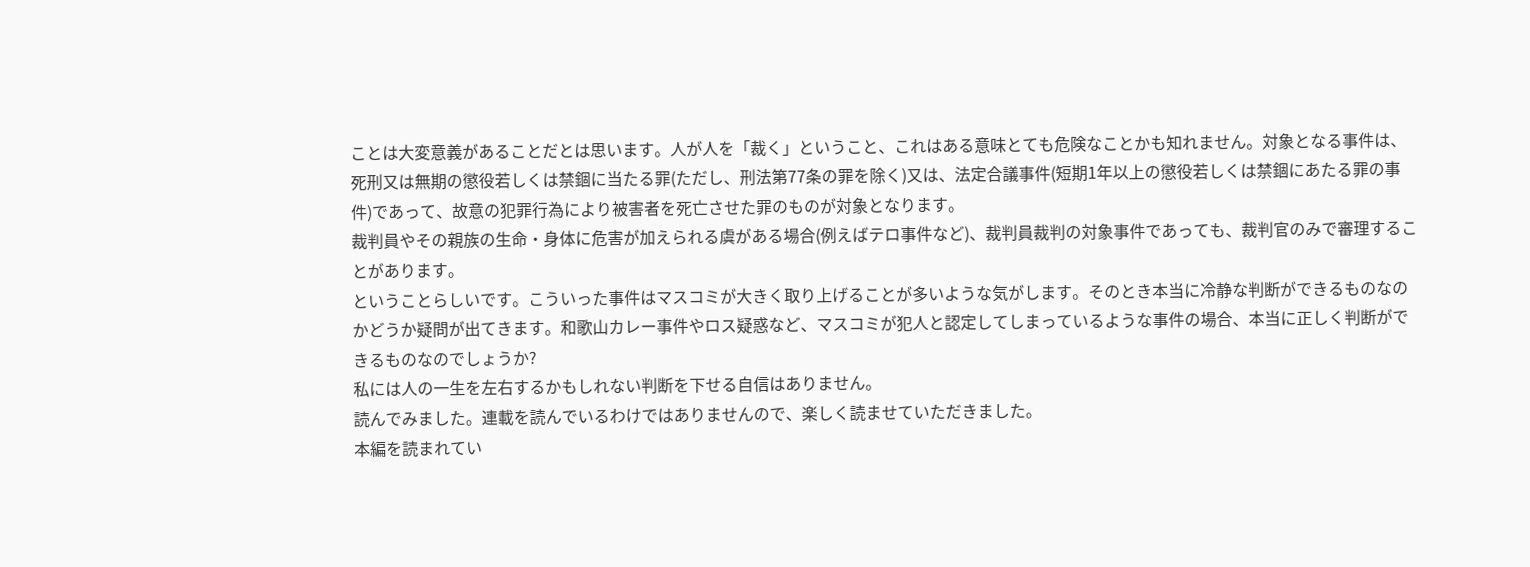ことは大変意義があることだとは思います。人が人を「裁く」ということ、これはある意味とても危険なことかも知れません。対象となる事件は、
死刑又は無期の懲役若しくは禁錮に当たる罪(ただし、刑法第77条の罪を除く)又は、法定合議事件(短期1年以上の懲役若しくは禁錮にあたる罪の事件)であって、故意の犯罪行為により被害者を死亡させた罪のものが対象となります。
裁判員やその親族の生命・身体に危害が加えられる虞がある場合(例えばテロ事件など)、裁判員裁判の対象事件であっても、裁判官のみで審理することがあります。
ということらしいです。こういった事件はマスコミが大きく取り上げることが多いような気がします。そのとき本当に冷静な判断ができるものなのかどうか疑問が出てきます。和歌山カレー事件やロス疑惑など、マスコミが犯人と認定してしまっているような事件の場合、本当に正しく判断ができるものなのでしょうか?
私には人の一生を左右するかもしれない判断を下せる自信はありません。
読んでみました。連載を読んでいるわけではありませんので、楽しく読ませていただきました。
本編を読まれてい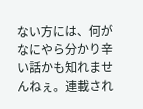ない方には、何がなにやら分かり辛い話かも知れませんねぇ。連載され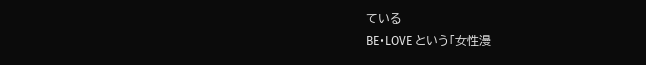ている
BE・LOVE という「女性漫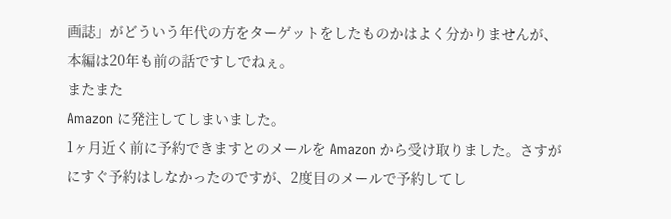画誌」がどういう年代の方をターゲットをしたものかはよく分かりませんが、本編は20年も前の話ですしでねぇ。
またまた
Amazon に発注してしまいました。
1ヶ月近く前に予約できますとのメールを Amazon から受け取りました。さすがにすぐ予約はしなかったのですが、2度目のメールで予約してし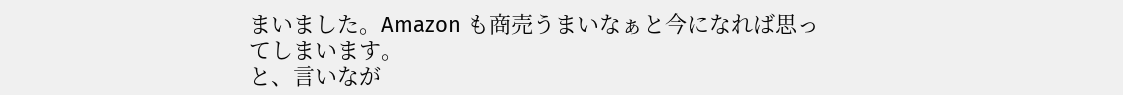まいました。Amazon も商売うまいなぁと今になれば思ってしまいます。
と、言いなが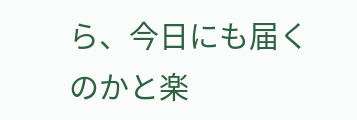ら、今日にも届くのかと楽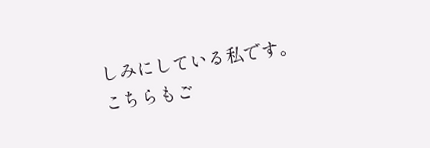しみにしている私です。
こちらもご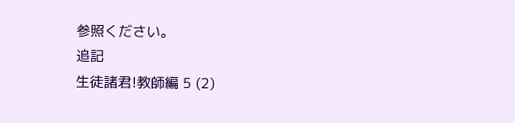参照ください。
追記
生徒諸君!教師編 5 (2)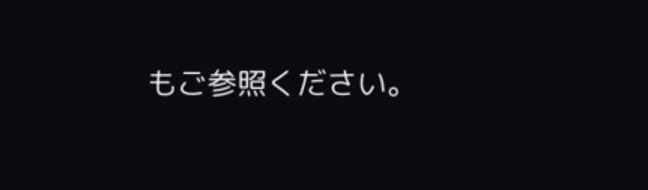もご参照ください。